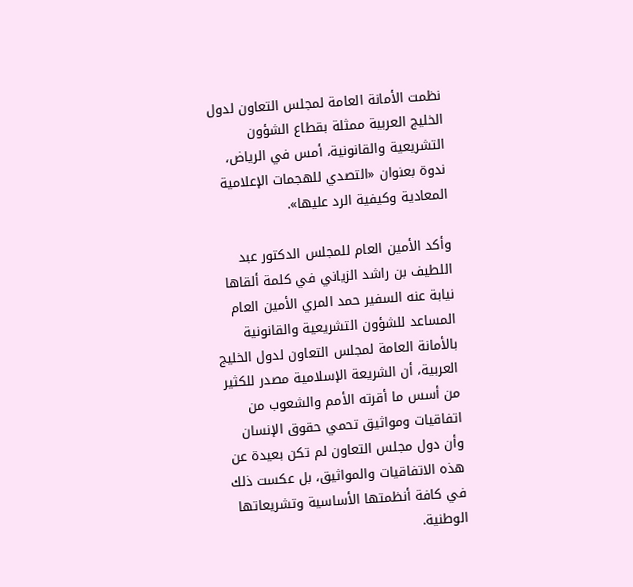نظمت الأمانة العامة لمجلس التعاون لدول الخليج العربية ممثلة بقطاع الشؤون التشريعية والقانونية، أمس في الرياض، ندوة بعنوان «التصدي للهجمات الإعلامية المعادية وكيفية الرد عليها».

وأكد الأمين العام للمجلس الدكتور عبد اللطيف بن راشد الزياني في كلمة ألقاها نيابة عنه السفير حمد المري الأمين العام المساعد للشؤون التشريعية والقانونية بالأمانة العامة لمجلس التعاون لدول الخليج العربية، أن الشريعة الإسلامية مصدر للكثير من أسس ما أقرته الأمم والشعوب من اتفاقيات ومواثيق تحمي حقوق الإنسان وأن دول مجلس التعاون لم تكن بعيدة عن هذه الاتفاقيات والمواثيق، بل عكست ذلك في كافة أنظمتها الأساسية وتشريعاتها الوطنية.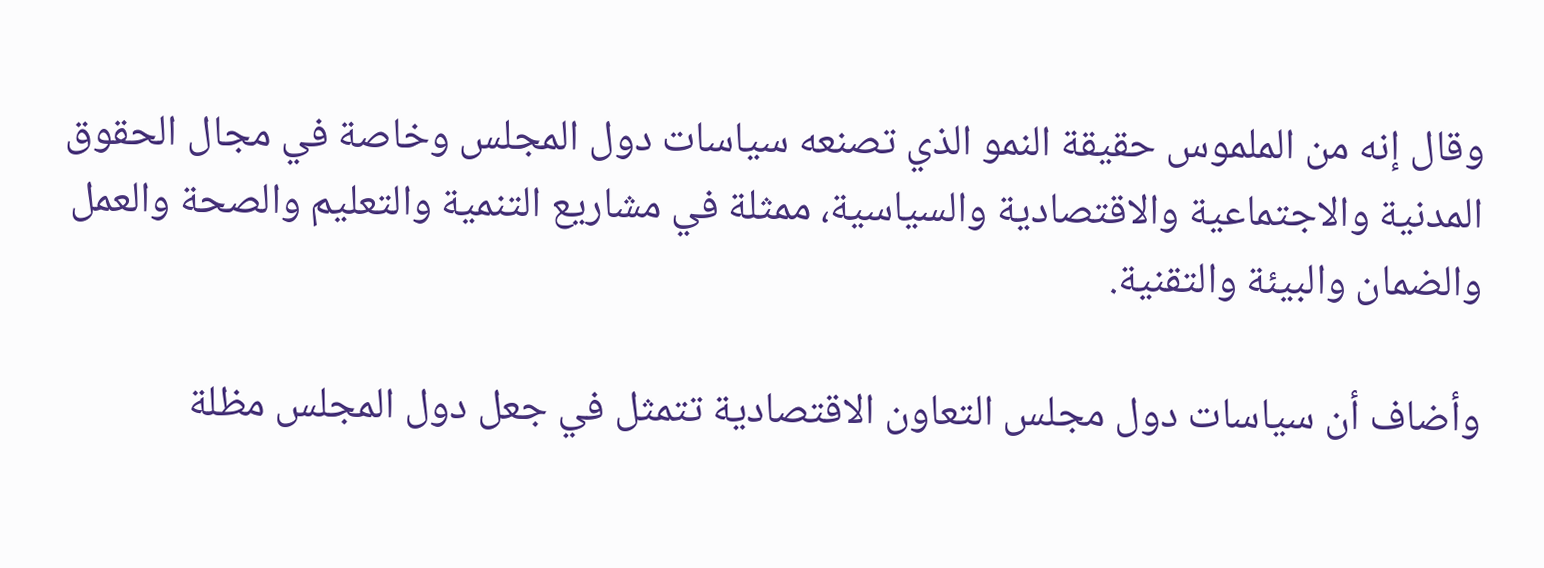وقال إنه من الملموس حقيقة النمو الذي تصنعه سياسات دول المجلس وخاصة في مجال الحقوق المدنية والاجتماعية والاقتصادية والسياسية، ممثلة في مشاريع التنمية والتعليم والصحة والعمل والضمان والبيئة والتقنية.

وأضاف أن سياسات دول مجلس التعاون الاقتصادية تتمثل في جعل دول المجلس مظلة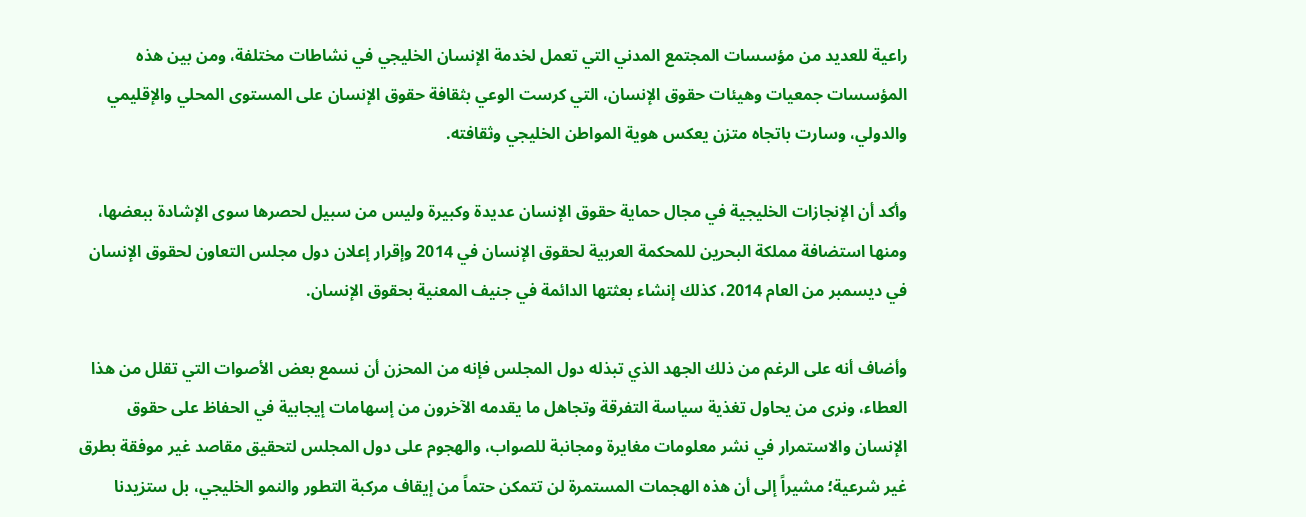راعية للعديد من مؤسسات المجتمع المدني التي تعمل لخدمة الإنسان الخليجي في نشاطات مختلفة، ومن بين هذه المؤسسات جمعيات وهيئات حقوق الإنسان، التي كرست الوعي بثقافة حقوق الإنسان على المستوى المحلي والإقليمي والدولي، وسارت باتجاه متزن يعكس هوية المواطن الخليجي وثقافته.

وأكد أن الإنجازات الخليجية في مجال حماية حقوق الإنسان عديدة وكبيرة وليس من سبيل لحصرها سوى الإشادة ببعضها، ومنها استضافة مملكة البحرين للمحكمة العربية لحقوق الإنسان في 2014 وإقرار إعلان دول مجلس التعاون لحقوق الإنسان في ديسمبر من العام 2014، كذلك إنشاء بعثتها الدائمة في جنيف المعنية بحقوق الإنسان.

وأضاف أنه على الرغم من ذلك الجهد الذي تبذله دول المجلس فإنه من المحزن أن نسمع بعض الأصوات التي تقلل من هذا العطاء، ونرى من يحاول تغذية سياسة التفرقة وتجاهل ما يقدمه الآخرون من إسهامات إيجابية في الحفاظ على حقوق الإنسان والاستمرار في نشر معلومات مغايرة ومجانبة للصواب، والهجوم على دول المجلس لتحقيق مقاصد غير موفقة بطرق غير شرعية؛ مشيراً إلى أن هذه الهجمات المستمرة لن تتمكن حتماً من إيقاف مركبة التطور والنمو الخليجي، بل ستزيدنا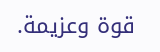قوة وعزيمة.